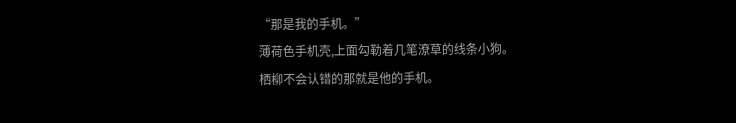“那是我的手机。”
薄荷色手机壳,上面勾勒着几笔潦草的线条小狗。
栖柳不会认错的那就是他的手机。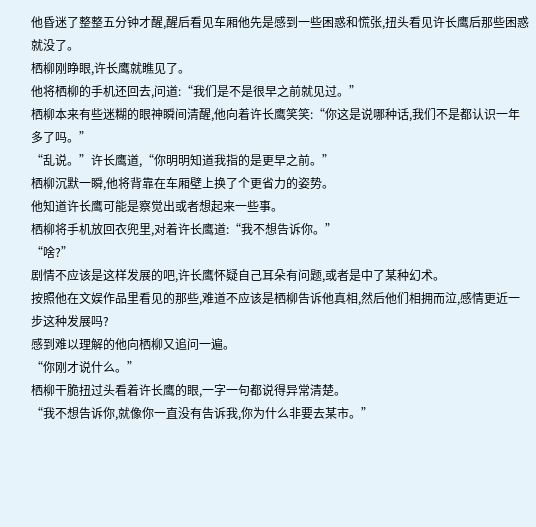他昏迷了整整五分钟才醒,醒后看见车厢他先是感到一些困惑和慌张,扭头看见许长鹰后那些困惑就没了。
栖柳刚睁眼,许长鹰就瞧见了。
他将栖柳的手机还回去,问道:“我们是不是很早之前就见过。”
栖柳本来有些迷糊的眼神瞬间清醒,他向着许长鹰笑笑:“你这是说哪种话,我们不是都认识一年多了吗。”
“乱说。”许长鹰道,“你明明知道我指的是更早之前。”
栖柳沉默一瞬,他将背靠在车厢壁上换了个更省力的姿势。
他知道许长鹰可能是察觉出或者想起来一些事。
栖柳将手机放回衣兜里,对着许长鹰道:“我不想告诉你。”
“啥?”
剧情不应该是这样发展的吧,许长鹰怀疑自己耳朵有问题,或者是中了某种幻术。
按照他在文娱作品里看见的那些,难道不应该是栖柳告诉他真相,然后他们相拥而泣,感情更近一步这种发展吗?
感到难以理解的他向栖柳又追问一遍。
“你刚才说什么。”
栖柳干脆扭过头看着许长鹰的眼,一字一句都说得异常清楚。
“我不想告诉你,就像你一直没有告诉我,你为什么非要去某市。”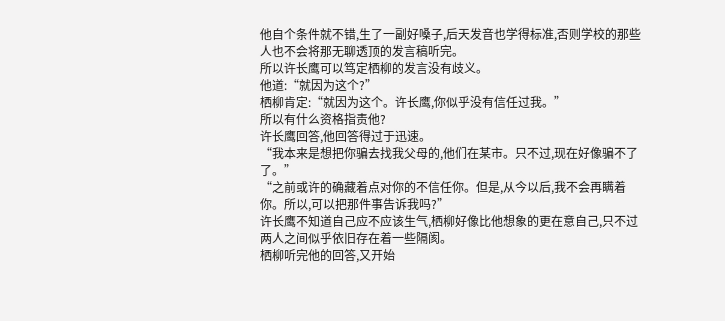他自个条件就不错,生了一副好嗓子,后天发音也学得标准,否则学校的那些人也不会将那无聊透顶的发言稿听完。
所以许长鹰可以笃定栖柳的发言没有歧义。
他道:“就因为这个?”
栖柳肯定:“就因为这个。许长鹰,你似乎没有信任过我。”
所以有什么资格指责他?
许长鹰回答,他回答得过于迅速。
“我本来是想把你骗去找我父母的,他们在某市。只不过,现在好像骗不了了。”
“之前或许的确藏着点对你的不信任你。但是,从今以后,我不会再瞒着你。所以,可以把那件事告诉我吗?”
许长鹰不知道自己应不应该生气,栖柳好像比他想象的更在意自己,只不过两人之间似乎依旧存在着一些隔阂。
栖柳听完他的回答,又开始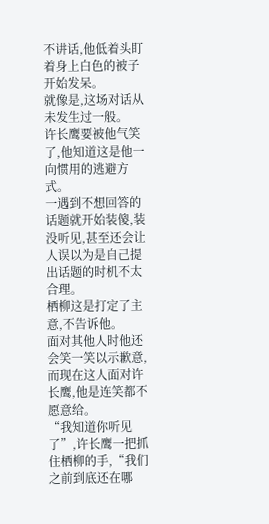不讲话,他低着头盯着身上白色的被子开始发呆。
就像是,这场对话从未发生过一般。
许长鹰要被他气笑了,他知道这是他一向惯用的逃避方式。
一遇到不想回答的话题就开始装傻,装没听见,甚至还会让人误以为是自己提出话题的时机不太合理。
栖柳这是打定了主意,不告诉他。
面对其他人时他还会笑一笑以示歉意,而现在这人面对许长鹰,他是连笑都不愿意给。
“我知道你听见了”,许长鹰一把抓住栖柳的手,“我们之前到底还在哪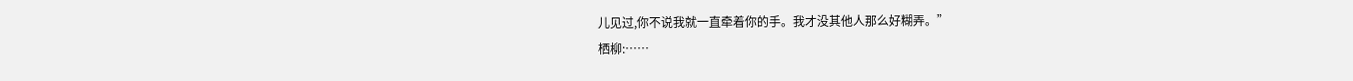儿见过,你不说我就一直牵着你的手。我才没其他人那么好糊弄。”
栖柳:……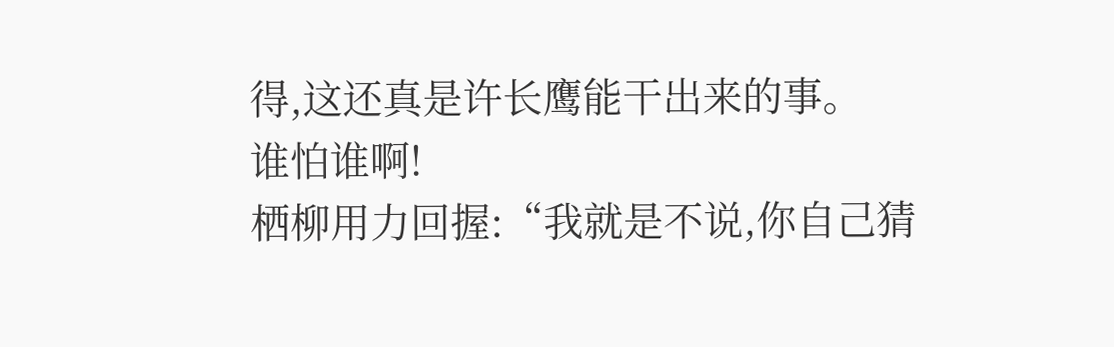得,这还真是许长鹰能干出来的事。
谁怕谁啊!
栖柳用力回握:“我就是不说,你自己猜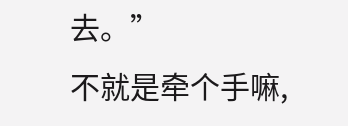去。”
不就是牵个手嘛,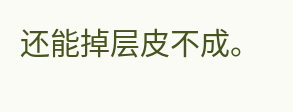还能掉层皮不成。